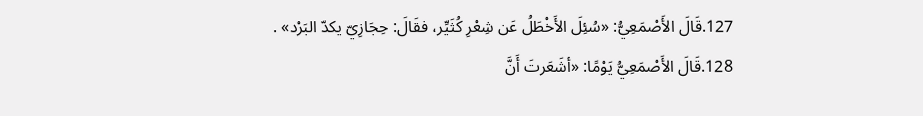127.قَالَ الأَصْمَعِيُّ: «سُئِلَ الأَخْطَلُ عَن شِعْرِ كُثَيِّر، فقَالَ: حِجَازِيّ يكدّ البَرْد» .
128.قَالَ الأَصْمَعِيُّ يَوْمًا: «أشَعَرتَ أَنَّ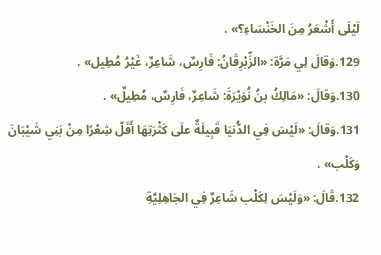لَيْلَى أَشْعَرُ مِنَ الخَنْسَاءِ؟» .
129.وَقالَ لِي مَرَّة: «الزِّبْرِقَانُ: فَارِسٌ، شَاعِرٌ، غَيْرُ مُطِيل» .
130.وَقالَ: «مَالِكُ بنُ نُوَيْرَةَ: شَاعِرٌ، فَارِسٌ، مُطِيلٌ» .
131.وَقالَ: «لَيْسَ فِي الدُّنيَا قَبِيلَةٌ علَى كَثْرَتِهَا أَقَلّ شِعْرًا مِنْ بَنِي شَيْبَانَ وَكَلْب» .
132.قَالَ: «وَلَيْسَ لِكَلْب شَاعِرٌ فِي الجَاهِلِيَّةِ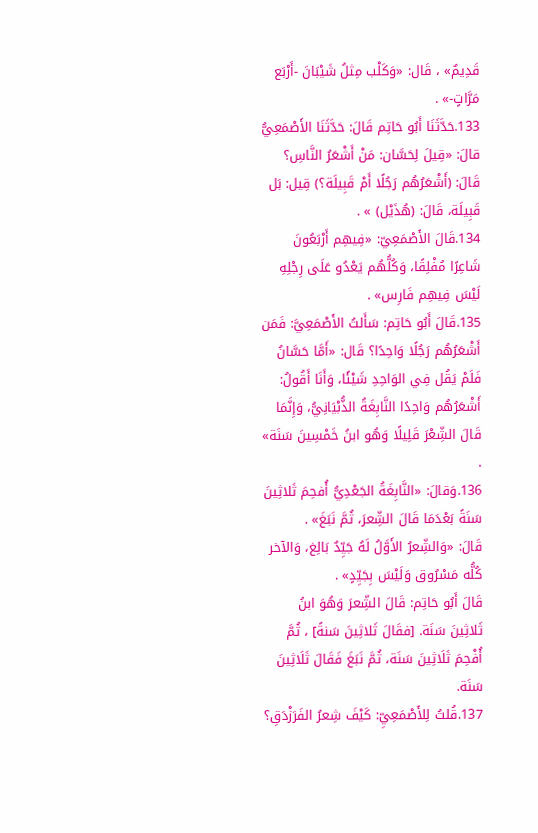قَدِيمٌ» ، قَال: «وَكَلْب مِثلُ شَيْبَانَ -أَرْبَع مَرَّاتٍ-» .
133.حَدَّثَنَا أَبُو حَاتِم قَالَ: حَدَّثَنَا الأَصْمَعِيُّ قالَ: «قِيلَ لِحَسَّان: مَنْ أَشْعَرُ النَّاسِ؟ قَالَ: (أَشْعَرُهُم رَجُلًا أَمْ قَبِيلَة؟) قِيل: بَل قَبِيلَة، قَالَ: (هُذَيْل) » .
134.قَالَ الأَصْمَعِيّ: «فِيهِم أَرْبَعُونَ شَاعِرًا مُفْلِقًا، وَكُلُّهُم يَعْدُو عَلَى رِجْلِهِ لَيْسَ فِيهِم فَارِس» .
135.قَالَ أَبُو حَاتِم: سَأَلتُ الأَصْمَعِيَّ: فَمَن أَشْعَرُهُم رَجُلًا وَاحِدًا؟ قَال: «أَمَّا حَسَّانُ فَلَمْ يَقُل فِي الوَاحِدِ شَيْئًا، وَأَنَا أَقُولُ: أَشْعَرُهُم وَاحِدًا النَّابِغَةُ الذُّبْيَانِيُّ، وَإِنَّمَا قَالَ الشِّعْرَ قَلِيلًا وَهُو ابنُ خَمْسِينَ سَنَة» .
136.وَقالَ: «النَّابِغَةُ الجَعْدِيُّ أُفحِمَ ثَلاثِينَ سَنَةً بَعْدَمَا قَالَ الشِّعرَ، ثُمَّ نَبَغَ» .
قَالَ: «وَالشِّعرُ الأَوَّلُ لَهُ جَيِّدٌ بَالِغ، وَالآخر كُلُّه مَسْرُوق وَلَيْسَ بِجَيِّدٍ» .
قَالَ أَبُو حَاتِم: قَالَ الشِّعرَ وَهُوَ ابنُ ثَلاثِينَ سَنَة. [فقَالَ ثَلاثِينَ سَنةً] ، ثُمَّ أُفْحِمَ ثَلَاثِينَ سَنَة، ثُمَّ نَبَغَ فَقَالَ ثَلَاثِينَ سَنَة.
137.قُلتُ لِلأَصْمَعِيِّ: كَيْفَ شِعرُ الفَرَزْدَقِ؟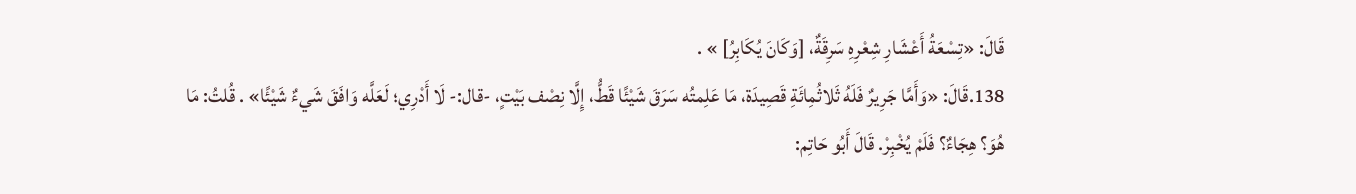قَالَ: «تِسْعَةُ أَعْشَارِ شِعْرِهِ سَرِقَةٌ، [وَكَانَ يُكَابِرُ] » .
138.قَالَ: «وَأَمَّا جَرِيرٌ فَلَهُ ثَلاثُمِائَةِ قَصِيدَة، مَا عَلِمتُه سَرَقَ شَيْئًا قَطُّ، إِلَّا نِصْف بَيْتٍ، -قال:- لَا أَدْرِي؛ لَعَلَّه وَافَقَ شَيءٌ شَيْئًا» . قُلتُ: مَا هُوَ؟ هِجَاءٌ؟ فَلَمْ يُخْبِرْ. قَالَ أَبُو حَاتِم: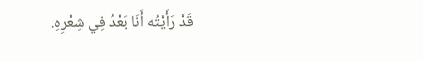قَدْ رَأَيْتُه أَنَا بَعْدُ فِي شِعْرِهِ.